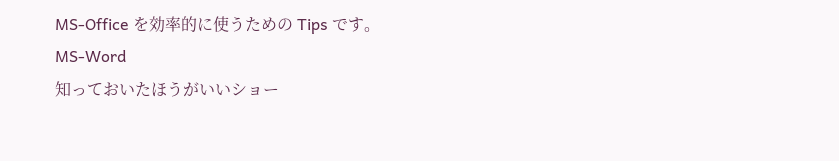MS-Office を効率的に使うための Tips です。
MS-Word
知っておいたほうがいいショー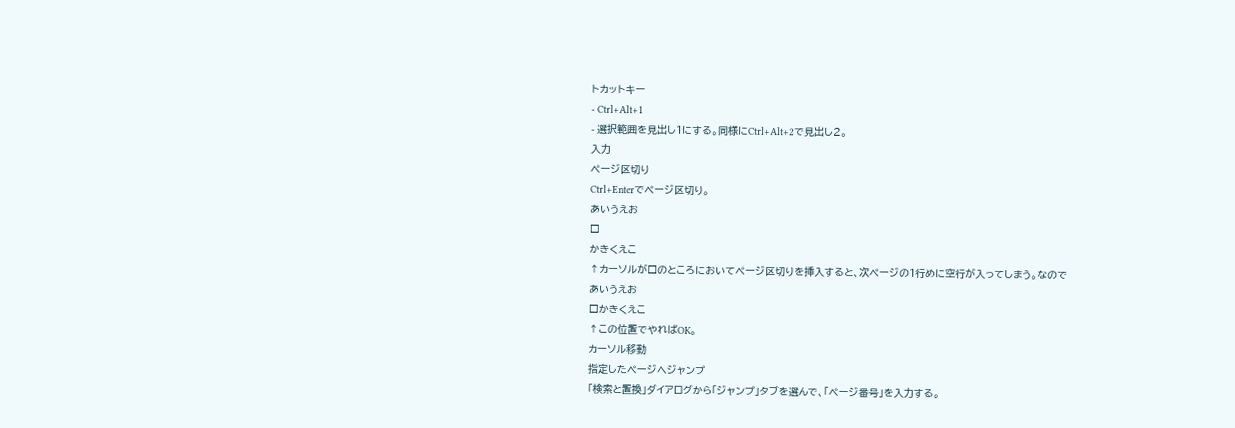トカットキー
- Ctrl+Alt+1
- 選択範囲を見出し1にする。同様にCtrl+Alt+2で見出し2。
入力
ページ区切り
Ctrl+Enterでページ区切り。
あいうえお
□
かきくえこ
↑カーソルが□のところにおいてページ区切りを挿入すると、次ページの1行めに空行が入ってしまう。なので
あいうえお
□かきくえこ
↑この位置でやればOK。
カーソル移動
指定したページへジャンプ
「検索と置換」ダイアログから「ジャンプ」タブを選んで、「ページ番号」を入力する。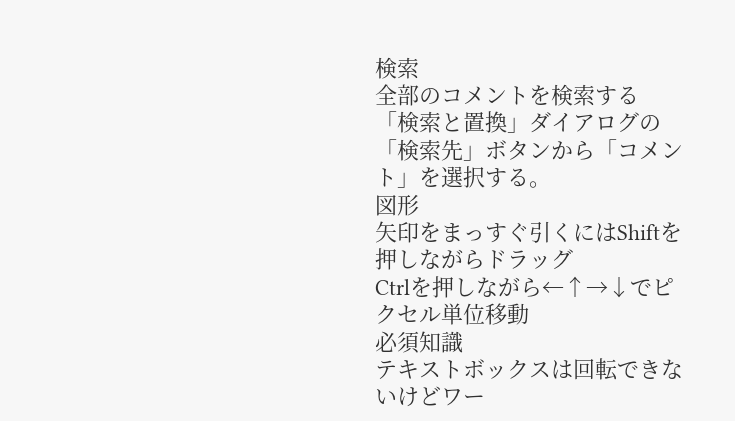検索
全部のコメントを検索する
「検索と置換」ダイアログの「検索先」ボタンから「コメント」を選択する。
図形
矢印をまっすぐ引くにはShiftを押しながらドラッグ
Ctrlを押しながら←↑→↓でピクセル単位移動
必須知識
テキストボックスは回転できないけどワー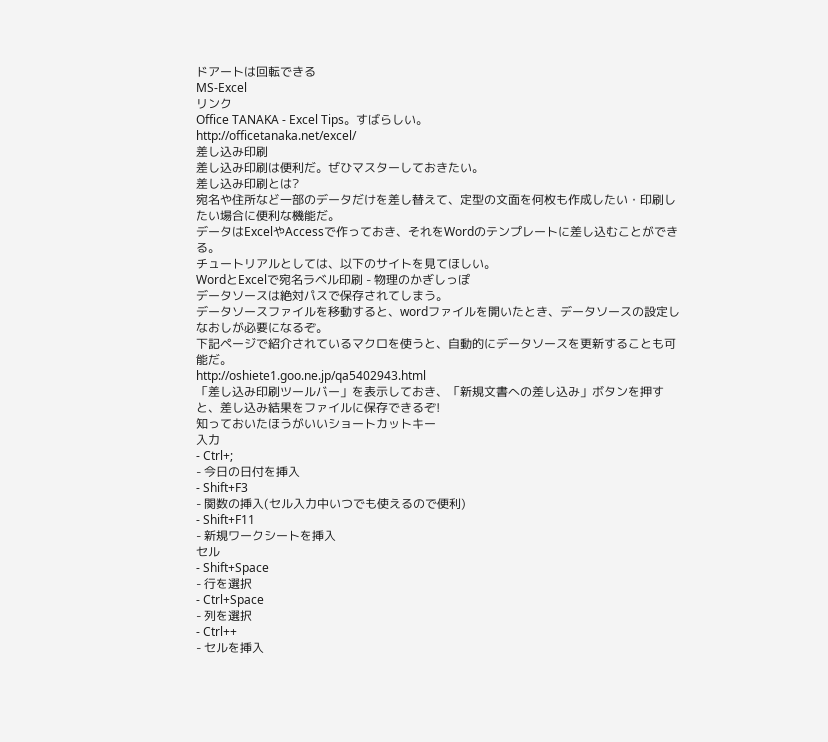ドアートは回転できる
MS-Excel
リンク
Office TANAKA - Excel Tips。すばらしい。
http://officetanaka.net/excel/
差し込み印刷
差し込み印刷は便利だ。ぜひマスターしておきたい。
差し込み印刷とは?
宛名や住所など一部のデータだけを差し替えて、定型の文面を何枚も作成したい・印刷したい場合に便利な機能だ。
データはExcelやAccessで作っておき、それをWordのテンプレートに差し込むことができる。
チュートリアルとしては、以下のサイトを見てほしい。
WordとExcelで宛名ラベル印刷 - 物理のかぎしっぽ
データソースは絶対パスで保存されてしまう。
データソースファイルを移動すると、wordファイルを開いたとき、データソースの設定しなおしが必要になるぞ。
下記ページで紹介されているマクロを使うと、自動的にデータソースを更新することも可能だ。
http://oshiete1.goo.ne.jp/qa5402943.html
「差し込み印刷ツールバー」を表示しておき、「新規文書への差し込み」ボタンを押すと、差し込み結果をファイルに保存できるぞ!
知っておいたほうがいいショートカットキー
入力
- Ctrl+;
- 今日の日付を挿入
- Shift+F3
- 関数の挿入(セル入力中いつでも使えるので便利)
- Shift+F11
- 新規ワークシートを挿入
セル
- Shift+Space
- 行を選択
- Ctrl+Space
- 列を選択
- Ctrl++
- セルを挿入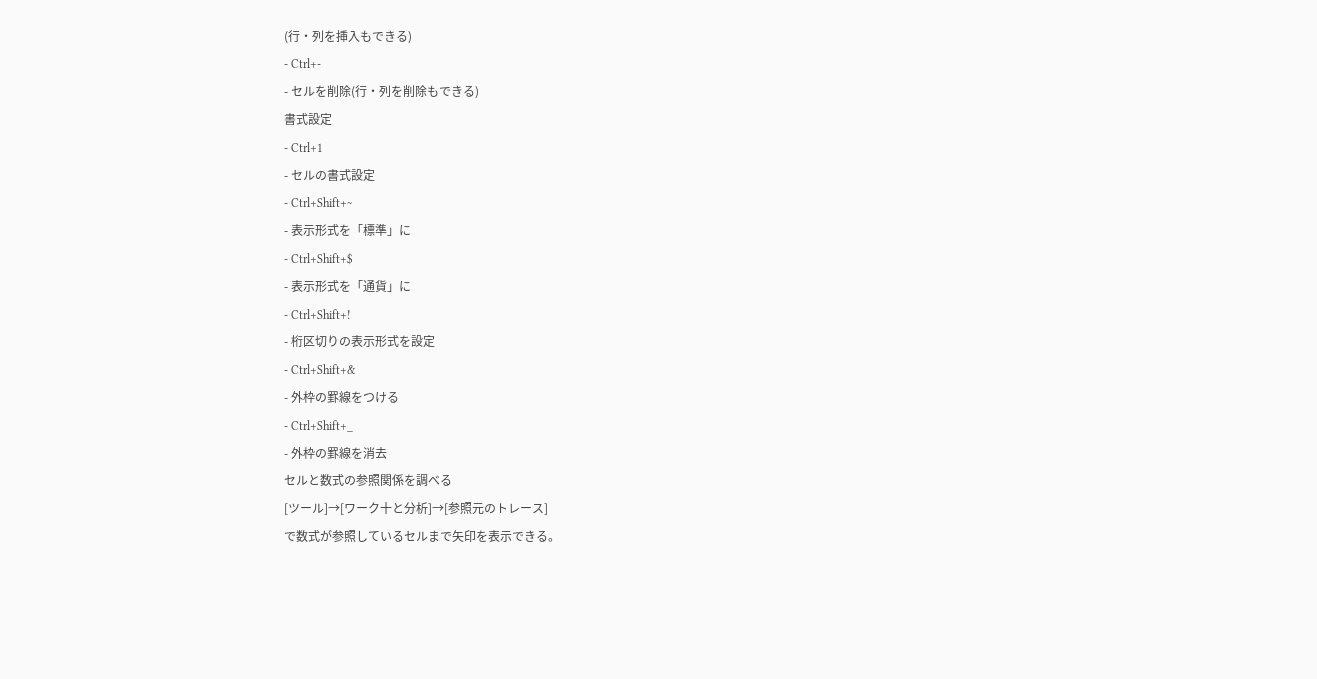(行・列を挿入もできる)
- Ctrl+-
- セルを削除(行・列を削除もできる)
書式設定
- Ctrl+1
- セルの書式設定
- Ctrl+Shift+~
- 表示形式を「標準」に
- Ctrl+Shift+$
- 表示形式を「通貨」に
- Ctrl+Shift+!
- 桁区切りの表示形式を設定
- Ctrl+Shift+&
- 外枠の罫線をつける
- Ctrl+Shift+_
- 外枠の罫線を消去
セルと数式の参照関係を調べる
[ツール]→[ワーク十と分析]→[参照元のトレース]
で数式が参照しているセルまで矢印を表示できる。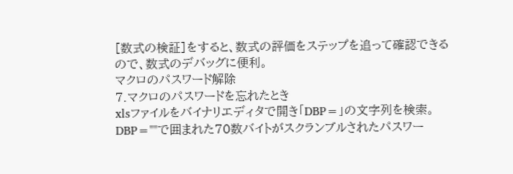[数式の検証]をすると、数式の評価をステップを追って確認できるので、数式のデバッグに便利。
マクロのパスワード解除
7.マクロのパスワードを忘れたとき
xlsファイルをバイナリエディタで開き「DBP=」の文字列を検索。
DBP=""で囲まれた70数バイトがスクランブルされたパスワー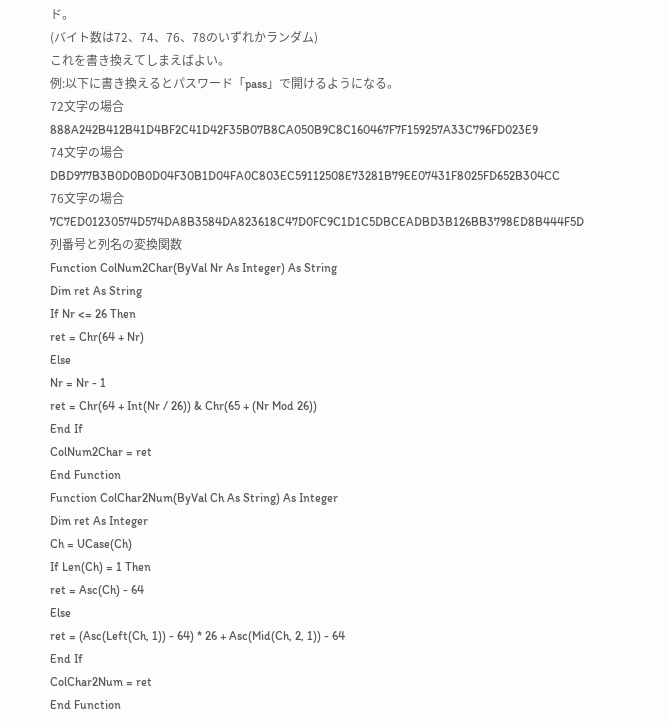ド。
(バイト数は72、74、76、78のいずれかランダム)
これを書き換えてしまえばよい。
例:以下に書き換えるとパスワード「pass」で開けるようになる。
72文字の場合
888A242B412B41D4BF2C41D42F35B07B8CA050B9C8C160467F7F159257A33C796FD023E9
74文字の場合
DBD977B3B0D0B0D04F30B1D04FA0C803EC59112508E73281B79EE07431F8025FD652B304CC
76文字の場合
7C7ED01230574D574DA8B3584DA823618C47D0FC9C1D1C5DBCEADBD3B126BB3798ED8B444F5D
列番号と列名の変換関数
Function ColNum2Char(ByVal Nr As Integer) As String
Dim ret As String
If Nr <= 26 Then
ret = Chr(64 + Nr)
Else
Nr = Nr - 1
ret = Chr(64 + Int(Nr / 26)) & Chr(65 + (Nr Mod 26))
End If
ColNum2Char = ret
End Function
Function ColChar2Num(ByVal Ch As String) As Integer
Dim ret As Integer
Ch = UCase(Ch)
If Len(Ch) = 1 Then
ret = Asc(Ch) - 64
Else
ret = (Asc(Left(Ch, 1)) - 64) * 26 + Asc(Mid(Ch, 2, 1)) - 64
End If
ColChar2Num = ret
End Function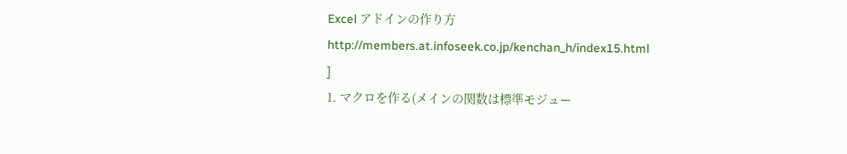Excel アドインの作り方
http://members.at.infoseek.co.jp/kenchan_h/index15.html
]
1. マクロを作る(メインの関数は標準モジュー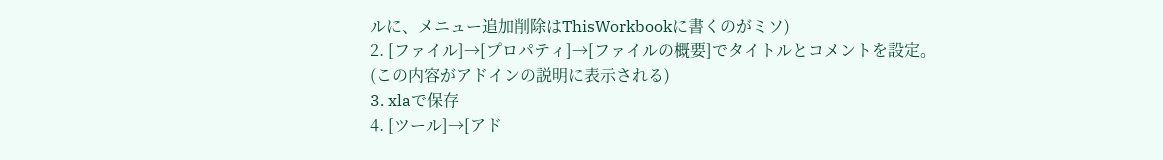ルに、メニュー追加削除はThisWorkbookに書くのがミソ)
2. [ファイル]→[プロパティ]→[ファイルの概要]でタイトルとコメントを設定。
(この内容がアドインの説明に表示される)
3. xlaで保存
4. [ツール]→[アド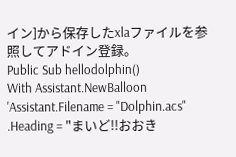イン]から保存したxlaファイルを参照してアドイン登録。
Public Sub hellodolphin()
With Assistant.NewBalloon
'Assistant.Filename = "Dolphin.acs"
.Heading = "まいど!!おおき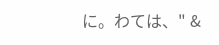に。わては、" &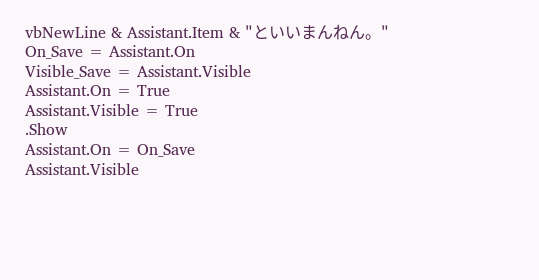vbNewLine & Assistant.Item & "といいまんねん。"
On_Save = Assistant.On
Visible_Save = Assistant.Visible
Assistant.On = True
Assistant.Visible = True
.Show
Assistant.On = On_Save
Assistant.Visible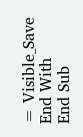= Visible_Save
End With
End Sub